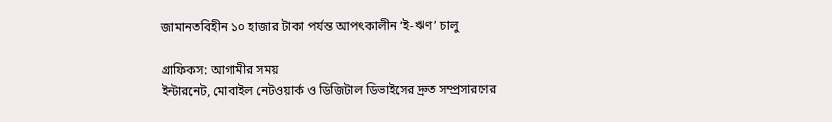জামানতবিহীন ১০ হাজার টাকা পর্যন্ত আপৎকালীন ‘ই-ঋণ’ চালু

গ্রাফিকস: আগামীর সময়
ইন্টারনেট, মোবাইল নেটওয়ার্ক ও ডিজিটাল ডিভাইসের দ্রুত সম্প্রসারণের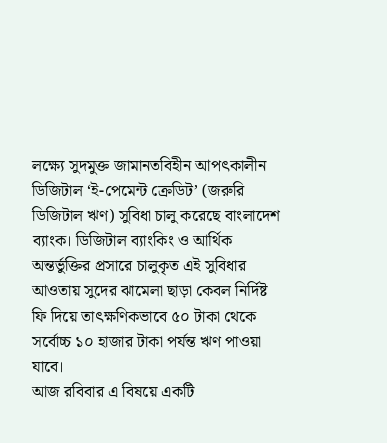লক্ষ্যে সুদমুক্ত জামানতবিহীন আপৎকালীন ডিজিটাল ‘ই-পেমেন্ট ক্রেডিট’ (জরুরি ডিজিটাল ঋণ) সুবিধা চালু করেছে বাংলাদেশ ব্যাংক। ডিজিটাল ব্যাংকিং ও আর্থিক অন্তর্ভুক্তির প্রসারে চালুকৃত এই সুবিধার আওতায় সুদের ঝামেলা ছাড়া কেবল নির্দিষ্ট ফি দিয়ে তাৎক্ষণিকভাবে ৫০ টাকা থেকে সর্বোচ্চ ১০ হাজার টাকা পর্যন্ত ঋণ পাওয়া যাবে।
আজ রবিবার এ বিষয়ে একটি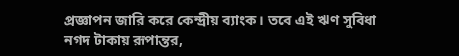প্রজ্ঞাপন জারি করে কেন্দ্রীয় ব্যাংক। তবে এই ঋণ সুবিধা নগদ টাকায় রূপান্তর,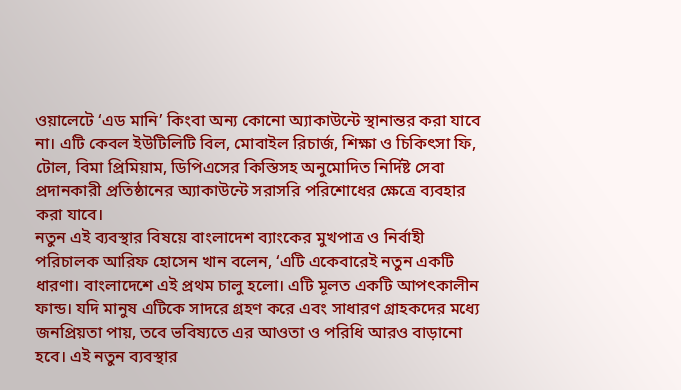ওয়ালেটে ‘এড মানি’ কিংবা অন্য কোনো অ্যাকাউন্টে স্থানান্তর করা যাবে না। এটি কেবল ইউটিলিটি বিল, মোবাইল রিচার্জ, শিক্ষা ও চিকিৎসা ফি, টোল, বিমা প্রিমিয়াম, ডিপিএসের কিস্তিসহ অনুমোদিত নির্দিষ্ট সেবা প্রদানকারী প্রতিষ্ঠানের অ্যাকাউন্টে সরাসরি পরিশোধের ক্ষেত্রে ব্যবহার করা যাবে।
নতুন এই ব্যবস্থার বিষয়ে বাংলাদেশ ব্যাংকের মুখপাত্র ও নির্বাহী পরিচালক আরিফ হোসেন খান বলেন, ‘এটি একেবারেই নতুন একটি ধারণা। বাংলাদেশে এই প্রথম চালু হলো। এটি মূলত একটি আপৎকালীন ফান্ড। যদি মানুষ এটিকে সাদরে গ্রহণ করে এবং সাধারণ গ্রাহকদের মধ্যে জনপ্রিয়তা পায়, তবে ভবিষ্যতে এর আওতা ও পরিধি আরও বাড়ানো হবে। এই নতুন ব্যবস্থার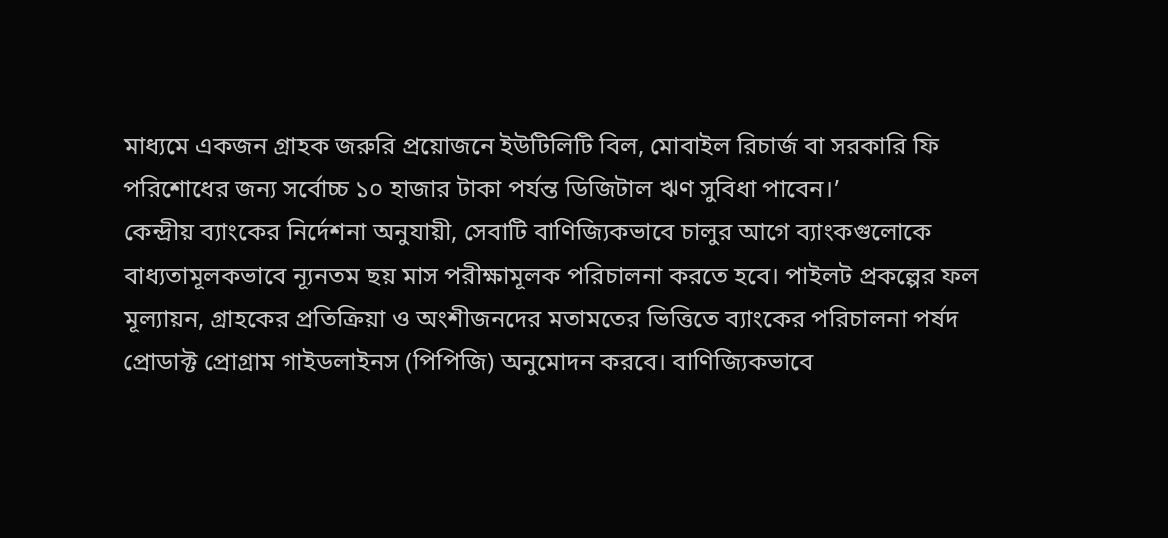মাধ্যমে একজন গ্রাহক জরুরি প্রয়োজনে ইউটিলিটি বিল, মোবাইল রিচার্জ বা সরকারি ফি পরিশোধের জন্য সর্বোচ্চ ১০ হাজার টাকা পর্যন্ত ডিজিটাল ঋণ সুবিধা পাবেন।’
কেন্দ্রীয় ব্যাংকের নির্দেশনা অনুযায়ী, সেবাটি বাণিজ্যিকভাবে চালুর আগে ব্যাংকগুলোকে বাধ্যতামূলকভাবে ন্যূনতম ছয় মাস পরীক্ষামূলক পরিচালনা করতে হবে। পাইলট প্রকল্পের ফল মূল্যায়ন, গ্রাহকের প্রতিক্রিয়া ও অংশীজনদের মতামতের ভিত্তিতে ব্যাংকের পরিচালনা পর্ষদ প্রোডাক্ট প্রোগ্রাম গাইডলাইনস (পিপিজি) অনুমোদন করবে। বাণিজ্যিকভাবে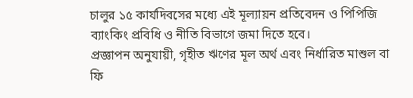চালুর ১৫ কার্যদিবসের মধ্যে এই মূল্যায়ন প্রতিবেদন ও পিপিজি ব্যাংকিং প্রবিধি ও নীতি বিভাগে জমা দিতে হবে।
প্রজ্ঞাপন অনুযায়ী, গৃহীত ঋণের মূল অর্থ এবং নির্ধারিত মাশুল বা ফি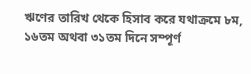ঋণের তারিখ থেকে হিসাব করে যথাক্রমে ৮ম, ১৬তম অথবা ৩১তম দিনে সম্পূর্ণ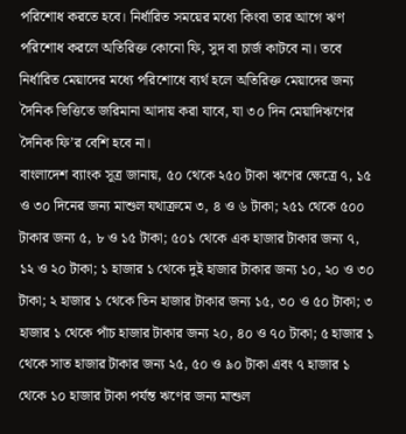পরিশোধ করতে হবে। নির্ধারিত সময়ের মধ্যে কিংবা তার আগে ঋণ পরিশোধ করলে অতিরিক্ত কোনো ফি, সুদ বা চার্জ কাটবে না। তবে নির্ধারিত মেয়াদের মধ্যে পরিশোধে ব্যর্থ হলে অতিরিক্ত মেয়াদের জন্য দৈনিক ভিত্তিতে জরিমানা আদায় করা যাবে, যা ৩০ দিন মেয়াদিঋণের দৈনিক ফি’র বেশি হবে না।
বাংলাদেশ ব্যাংক সূত্র জানায়, ৫০ থেকে ২৫০ টাকা ঋণের ক্ষেত্রে ৭, ১৫ ও ৩০ দিনের জন্য মাশুল যথাক্রমে ৩, ৪ ও ৬ টাকা; ২৫১ থেকে ৫০০ টাকার জন্য ৫, ৮ ও ১৫ টাকা; ৫০১ থেকে এক হাজার টাকার জন্য ৭, ১২ ও ২০ টাকা; ১ হাজার ১ থেকে দুই হাজার টাকার জন্য ১০, ২০ ও ৩০ টাকা; ২ হাজার ১ থেকে তিন হাজার টাকার জন্য ১৫, ৩০ ও ৫০ টাকা; ৩ হাজার ১ থেকে পাঁচ হাজার টাকার জন্য ২০, ৪০ ও ৭০ টাকা; ৫ হাজার ১ থেকে সাত হাজার টাকার জন্য ২৫, ৫০ ও ৯০ টাকা এবং ৭ হাজার ১ থেকে ১০ হাজার টাকা পর্যন্ত ঋণের জন্য মাশুল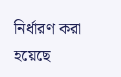নির্ধারণ করা হয়েছে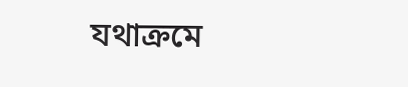যথাক্রমে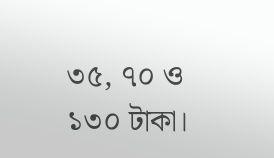৩৫, ৭০ ও ১৩০ টাকা।